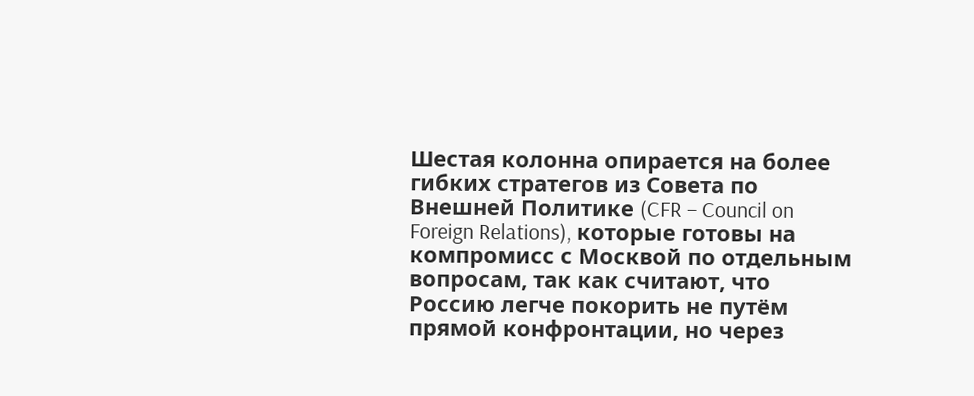Шестая колонна опирается на более гибких стратегов из Совета по Внешней Политике (CFR – Council on Foreign Relations), которые готовы на компромисс с Москвой по отдельным вопросам, так как считают, что Россию легче покорить не путём прямой конфронтации, но через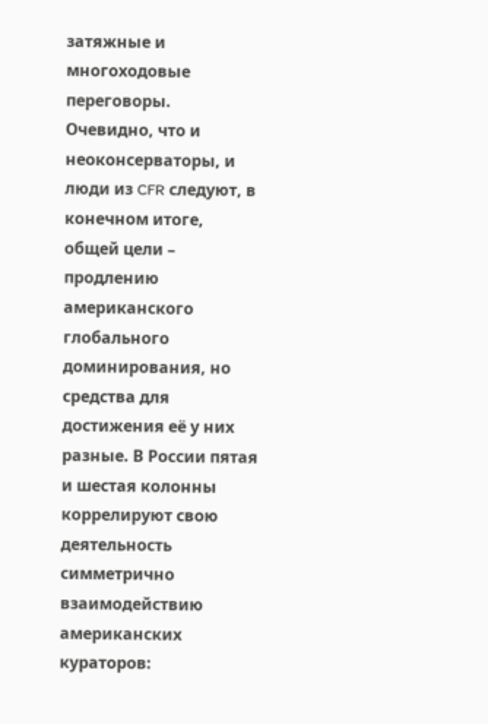затяжные и многоходовые переговоры. Очевидно, что и неоконсерваторы, и люди из CFR следуют, в конечном итоге, общей цели – продлению американского глобального доминирования, но средства для достижения её у них разные. В России пятая и шестая колонны коррелируют свою деятельность симметрично взаимодействию американских кураторов: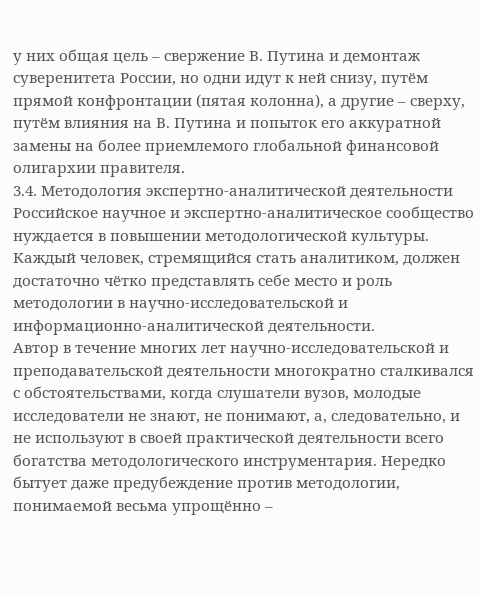у них общая цель – свержение В. Путина и демонтаж суверенитета России, но одни идут к ней снизу, путём прямой конфронтации (пятая колонна), а другие – сверху, путём влияния на В. Путина и попыток его аккуратной замены на более приемлемого глобальной финансовой олигархии правителя.
3.4. Методология экспертно-аналитической деятельности
Российское научное и экспертно-аналитическое сообщество нуждается в повышении методологической культуры. Каждый человек, стремящийся стать аналитиком, должен достаточно чётко представлять себе место и роль методологии в научно-исследовательской и информационно-аналитической деятельности.
Автор в течение многих лет научно-исследовательской и преподавательской деятельности многократно сталкивался с обстоятельствами, когда слушатели вузов, молодые исследователи не знают, не понимают, а, следовательно, и не используют в своей практической деятельности всего богатства методологического инструментария. Нередко бытует даже предубеждение против методологии, понимаемой весьма упрощённо –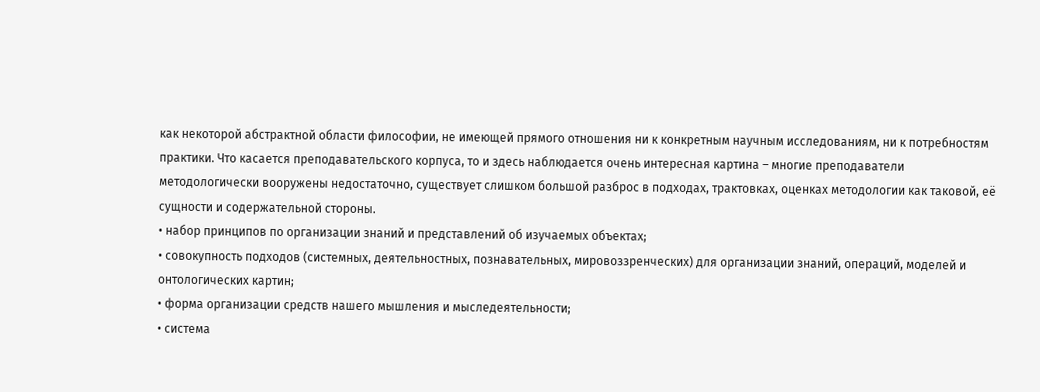как некоторой абстрактной области философии, не имеющей прямого отношения ни к конкретным научным исследованиям, ни к потребностям практики. Что касается преподавательского корпуса, то и здесь наблюдается очень интересная картина – многие преподаватели методологически вооружены недостаточно, существует слишком большой разброс в подходах, трактовках, оценках методологии как таковой, её сущности и содержательной стороны.
• набор принципов по организации знаний и представлений об изучаемых объектах;
• совокупность подходов (системных, деятельностных, познавательных, мировоззренческих) для организации знаний, операций, моделей и онтологических картин;
• форма организации средств нашего мышления и мыследеятельности;
• система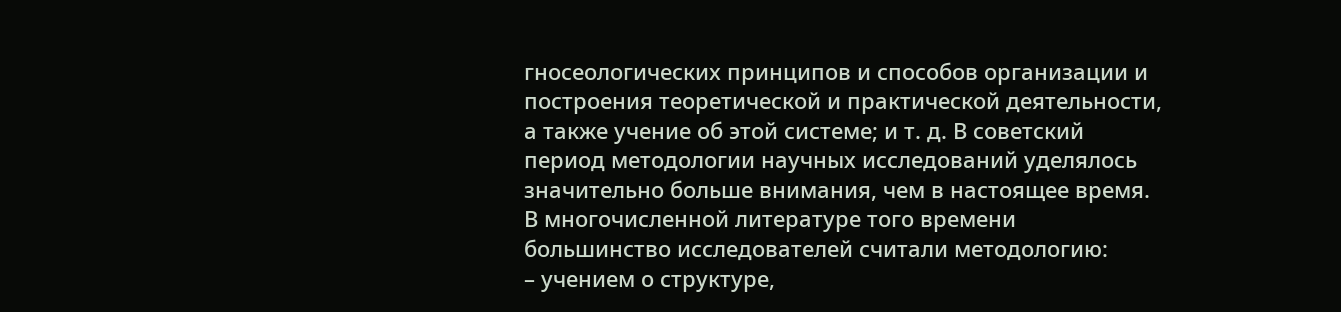гносеологических принципов и способов организации и построения теоретической и практической деятельности, а также учение об этой системе; и т. д. В советский период методологии научных исследований уделялось значительно больше внимания, чем в настоящее время. В многочисленной литературе того времени большинство исследователей считали методологию:
– учением о структуре,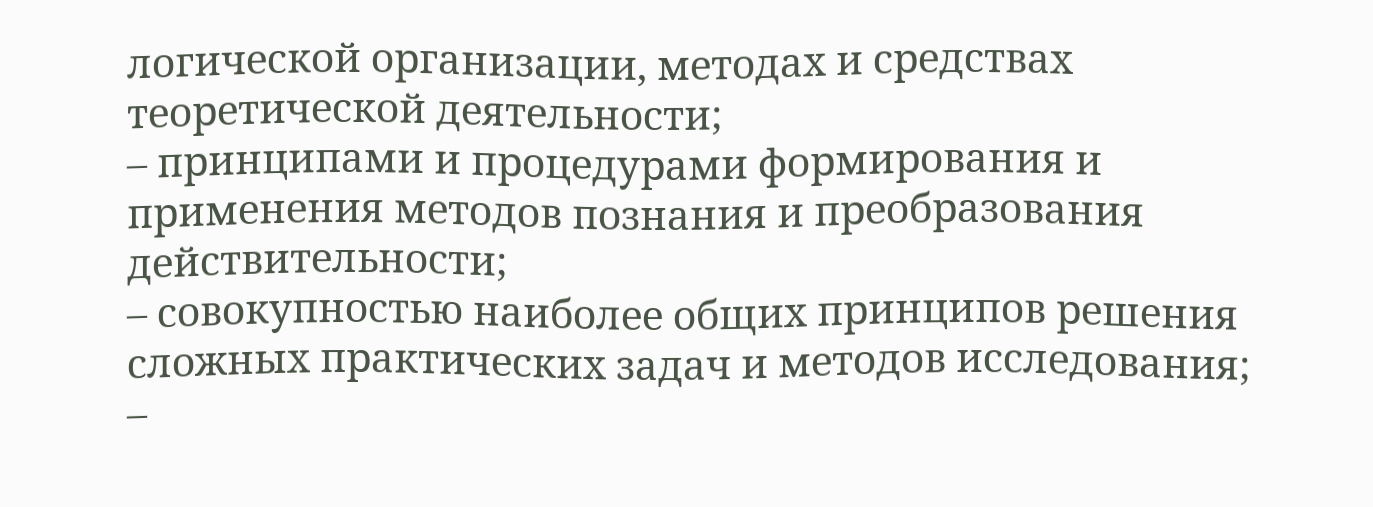логической организации, методах и средствах теоретической деятельности;
– принципами и процедурами формирования и применения методов познания и преобразования действительности;
– совокупностью наиболее общих принципов решения сложных практических задач и методов исследования;
–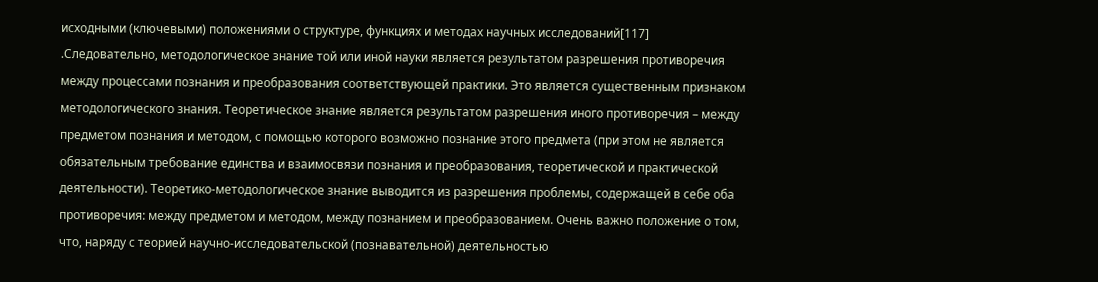исходными (ключевыми) положениями о структуре, функциях и методах научных исследований[117]
.Следовательно, методологическое знание той или иной науки является результатом разрешения противоречия между процессами познания и преобразования соответствующей практики. Это является существенным признаком методологического знания. Теоретическое знание является результатом разрешения иного противоречия – между предметом познания и методом, с помощью которого возможно познание этого предмета (при этом не является обязательным требование единства и взаимосвязи познания и преобразования, теоретической и практической деятельности). Теоретико-методологическое знание выводится из разрешения проблемы, содержащей в себе оба противоречия: между предметом и методом, между познанием и преобразованием. Очень важно положение о том, что, наряду с теорией научно-исследовательской (познавательной) деятельностью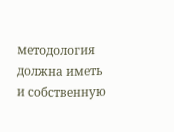методология должна иметь и собственную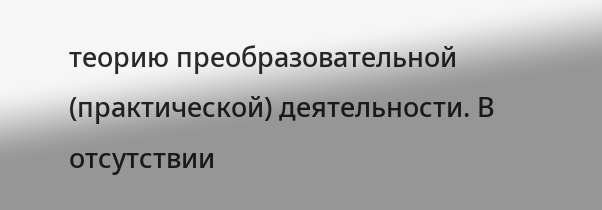теорию преобразовательной (практической) деятельности. В отсутствии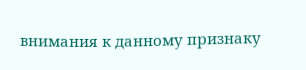внимания к данному признаку